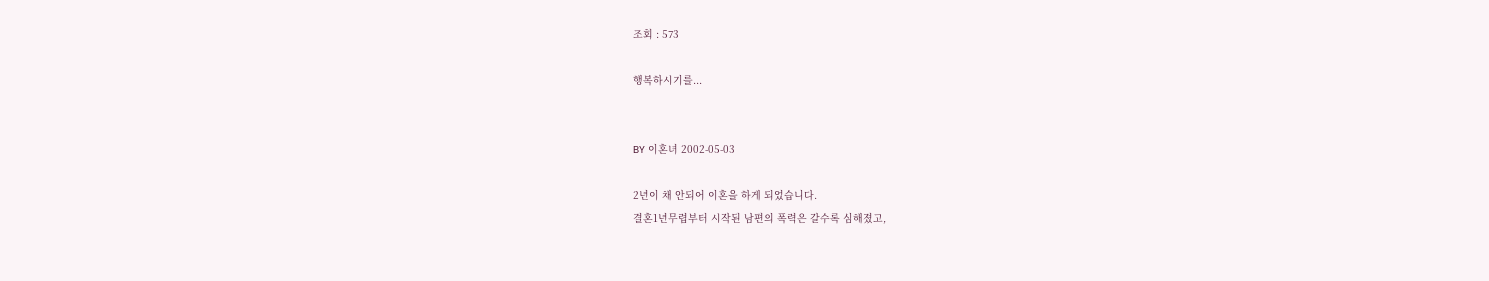조회 : 573

행복하시기를...


BY 이혼녀 2002-05-03

2년이 채 안되어 이혼을 하게 되었습니다.
결혼1년무렵부터 시작된 남편의 폭력은 갈수록 심해졌고,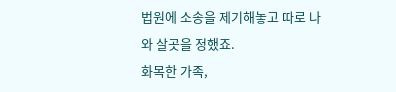법원에 소송을 제기해놓고 따로 나와 살곳을 정했죠.
화목한 가족,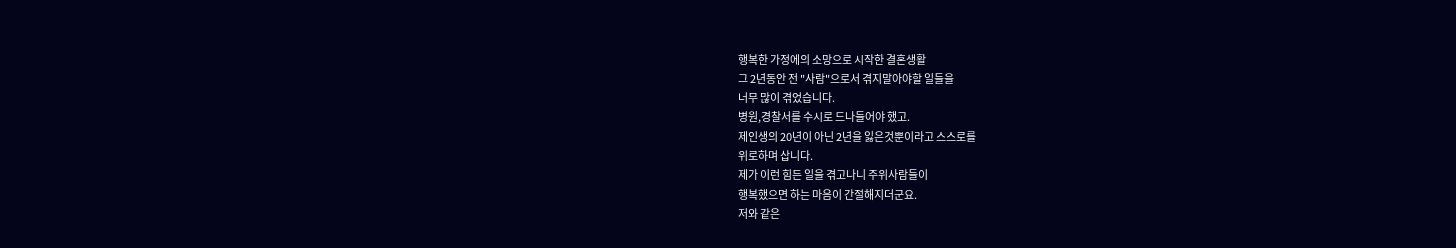행복한 가정에의 소망으로 시작한 결혼생활
그 2년동안 전 "사람"으로서 겪지말아야할 일들을
너무 많이 겪었습니다.
병원,경찰서를 수시로 드나들어야 했고.
제인생의 20년이 아닌 2년을 잃은것뿐이라고 스스로를
위로하며 삽니다.
제가 이런 힘든 일을 겪고나니 주위사람들이
행복했으면 하는 마음이 간절해지더군요.
저와 같은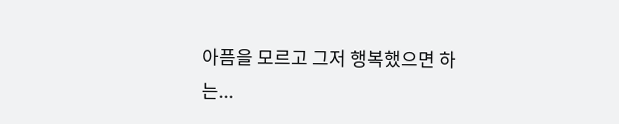아픔을 모르고 그저 행복했으면 하는...